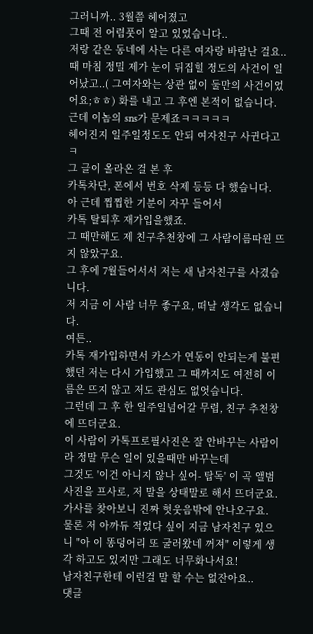그러니까.. 3월쯤 헤어졌고
그때 전 어렴풋이 알고 있었습니다..
저랑 같은 동네에 사는 다른 여자랑 바람난 걸요..
때 마침 정밀 제가 눈이 뒤집힐 정도의 사건이 일어났고..( 그여자와는 상관 없이 둘만의 사건이었어요;ㅎㅎ) 화를 내고 그 후엔 본적이 없습니다.
근데 이놈의 sns가 문제죠ㅋㅋㅋㅋㅋ
헤어진지 일주일정도도 안되 여자친구 사귄다고ㅋ
그 글이 올라온 걸 본 후
카톡차단, 폰에서 번호 삭제 등등 다 했습니다.
아 근데 찝찝한 기분이 자꾸 들어서
카톡 탈퇴후 재가입을했죠.
그 때만해도 제 친구추천창에 그 사람이름따윈 뜨지 않았구요.
그 후에 7월들어서서 저는 새 남자친구를 사겼습니다.
저 지금 이 사람 너무 좋구요, 떠날 생각도 없습니다.
여튼..
카톡 재가입하면서 카스가 연동이 안되는게 불편했던 저는 다시 가입했고 그 때까지도 여전히 이름은 뜨지 않고 저도 관심도 없엇습니다.
그런데 그 후 한 일주일넘어갈 무렵, 친구 추천창에 뜨더군요.
이 사람이 카톡프로필사진은 잘 안바꾸는 사람이라 정말 무슨 일이 있을때만 바꾸는데
그것도 '이건 아니지 않나 싶어- 탑독' 이 곡 앨범 사진을 프사로, 저 말을 상태말로 해서 뜨더군요.
가사를 찾아보니 진짜 헛웃음밖에 안나오구요.
물론 저 아까듀 적었다 싶이 지금 남자친구 있으니 "아 이 똥덩어리 또 굴러왔네 꺼져" 이렇게 생각 하고도 있지만 그래도 너무화나서요!
남자친구한테 이런걸 말 할 수는 없잔아요..
댓글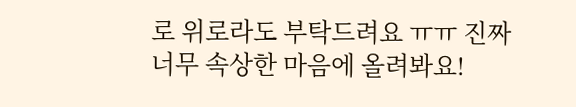로 위로라도 부탁드려요 ㅠㅠ 진짜 너무 속상한 마음에 올려봐요!